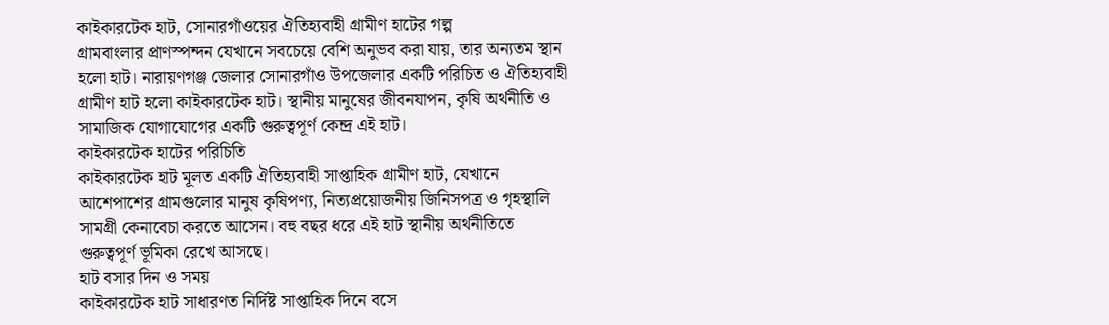কাইকারটেক হাট, সোনারগাঁওয়ের ঐতিহ্যবাহী গ্রামীণ হাটের গল্প
গ্রামবাংলার প্রাণস্পন্দন যেখানে সবচেয়ে বেশি অনুভব করা যায়, তার অন্যতম স্থান হলো হাট। নারায়ণগঞ্জ জেলার সোনারগাঁও উপজেলার একটি পরিচিত ও ঐতিহ্যবাহী গ্রামীণ হাট হলো কাইকারটেক হাট। স্থানীয় মানুষের জীবনযাপন, কৃষি অর্থনীতি ও সামাজিক যোগাযোগের একটি গুরুত্বপূর্ণ কেন্দ্র এই হাট।
কাইকারটেক হাটের পরিচিতি
কাইকারটেক হাট মূলত একটি ঐতিহ্যবাহী সাপ্তাহিক গ্রামীণ হাট, যেখানে আশেপাশের গ্রামগুলোর মানুষ কৃষিপণ্য, নিত্যপ্রয়োজনীয় জিনিসপত্র ও গৃহস্থালি সামগ্রী কেনাবেচা করতে আসেন। বহু বছর ধরে এই হাট স্থানীয় অর্থনীতিতে গুরুত্বপূর্ণ ভূমিকা রেখে আসছে।
হাট বসার দিন ও সময়
কাইকারটেক হাট সাধারণত নির্দিষ্ট সাপ্তাহিক দিনে বসে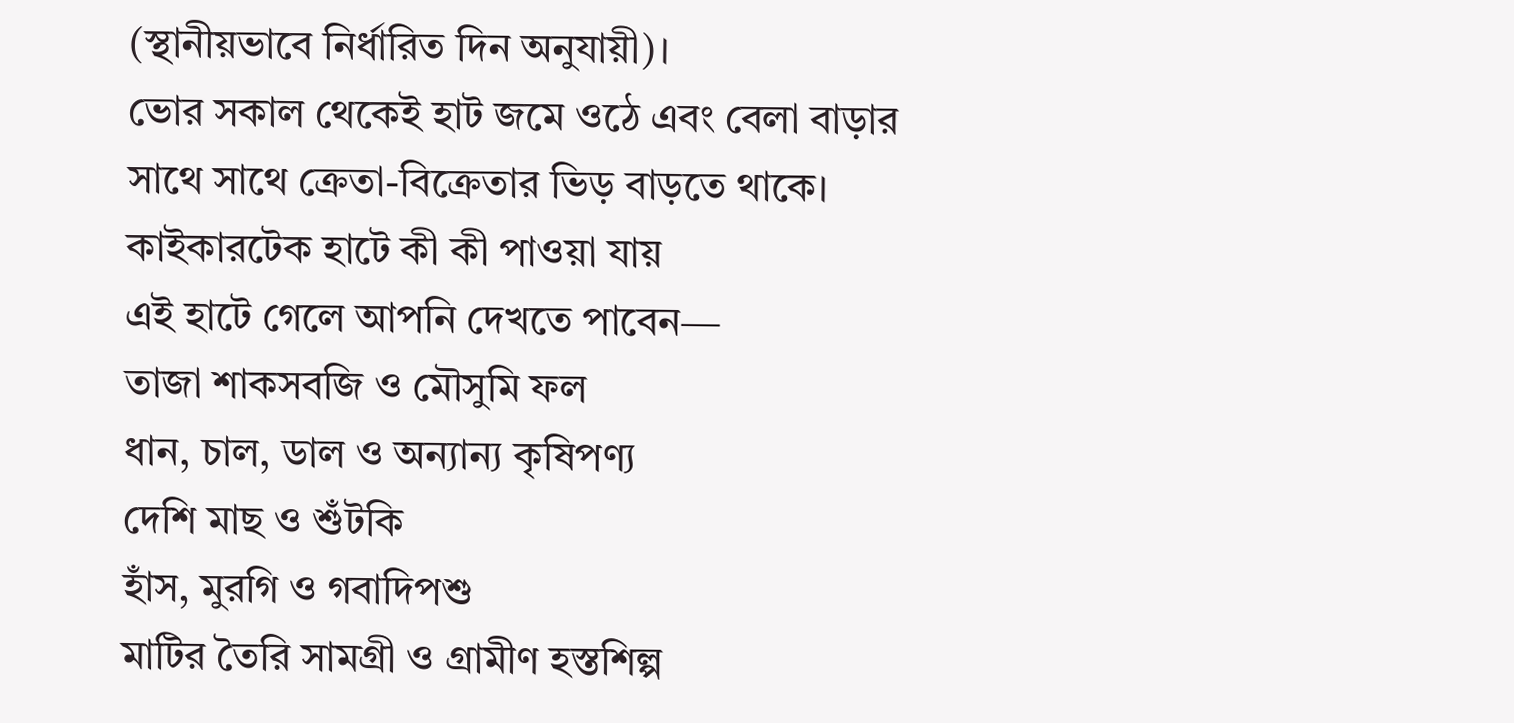(স্থানীয়ভাবে নির্ধারিত দিন অনুযায়ী)।
ভোর সকাল থেকেই হাট জমে ওঠে এবং বেলা বাড়ার সাথে সাথে ক্রেতা-বিক্রেতার ভিড় বাড়তে থাকে।
কাইকারটেক হাটে কী কী পাওয়া যায়
এই হাটে গেলে আপনি দেখতে পাবেন—
তাজা শাকসবজি ও মৌসুমি ফল
ধান, চাল, ডাল ও অন্যান্য কৃষিপণ্য
দেশি মাছ ও শুঁটকি
হাঁস, মুরগি ও গবাদিপশু
মাটির তৈরি সামগ্রী ও গ্রামীণ হস্তশিল্প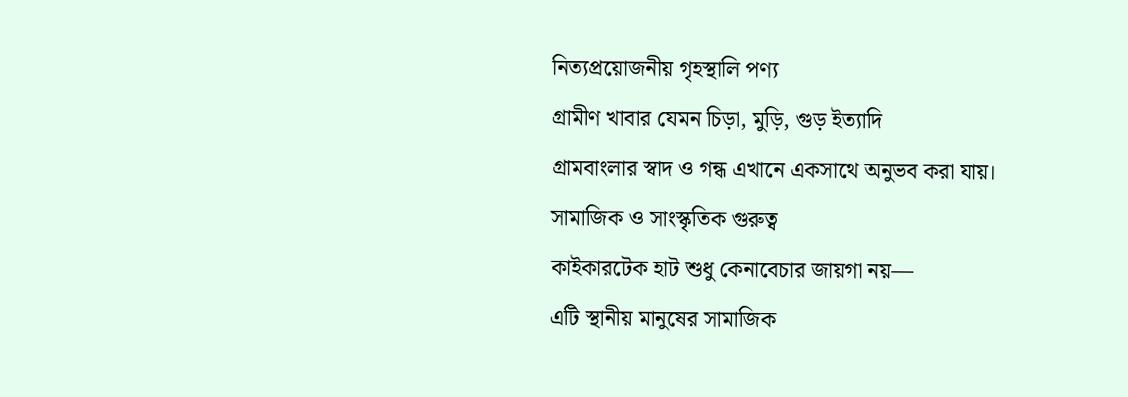নিত্যপ্রয়োজনীয় গৃহস্থালি পণ্য
গ্রামীণ খাবার যেমন চিড়া, মুড়ি, গুড় ইত্যাদি
গ্রামবাংলার স্বাদ ও গন্ধ এখানে একসাথে অনুভব করা যায়।
সামাজিক ও সাংস্কৃতিক গুরুত্ব
কাইকারটেক হাট শুধু কেনাবেচার জায়গা নয়—
এটি স্থানীয় মানুষের সামাজিক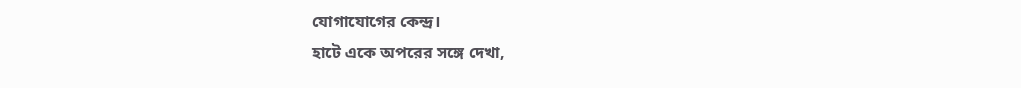যোগাযোগের কেন্দ্র।
হাটে একে অপরের সঙ্গে দেখা,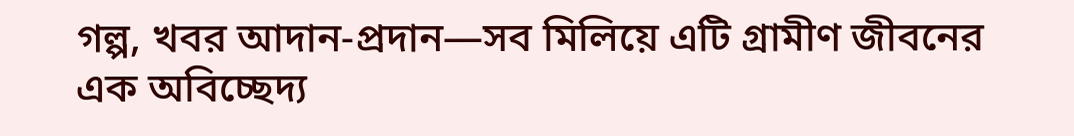গল্প, খবর আদান-প্রদান—সব মিলিয়ে এটি গ্রামীণ জীবনের এক অবিচ্ছেদ্য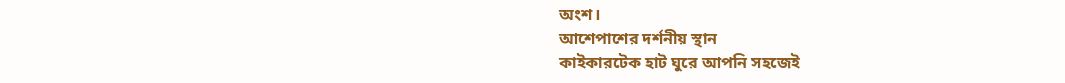অংশ।
আশেপাশের দর্শনীয় স্থান
কাইকারটেক হাট ঘুরে আপনি সহজেই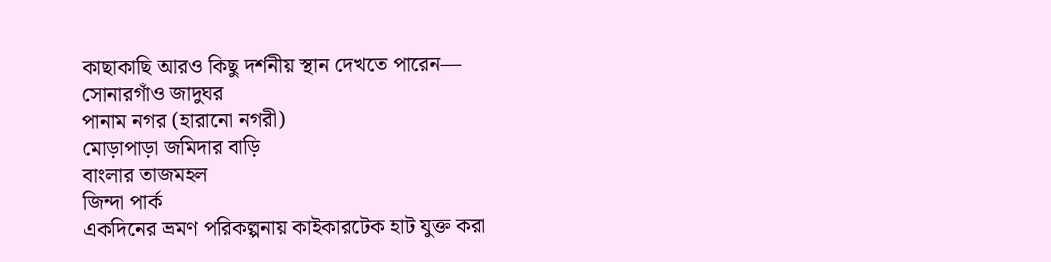কাছাকাছি আরও কিছু দর্শনীয় স্থান দেখতে পারেন—
সোনারগাঁও জাদুঘর
পানাম নগর (হারানো নগরী)
মোড়াপাড়া জমিদার বাড়ি
বাংলার তাজমহল
জিন্দা পার্ক
একদিনের ভ্রমণ পরিকল্পনায় কাইকারটেক হাট যুক্ত করা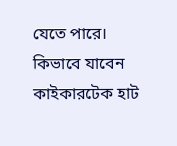যেতে পারে।
কিভাবে যাবেন কাইকারটেক হাট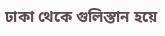ঢাকা থেকে গুলিস্তান হয়ে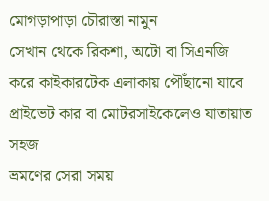মোগড়াপাড়া চৌরাস্তা নামুন
সেখান থেকে রিকশা, অটো বা সিএনজি করে কাইকারটেক এলাকায় পৌঁছানো যাবে
প্রাইভেট কার বা মোটরসাইকেলেও যাতায়াত সহজ
ভ্রমণের সেরা সময়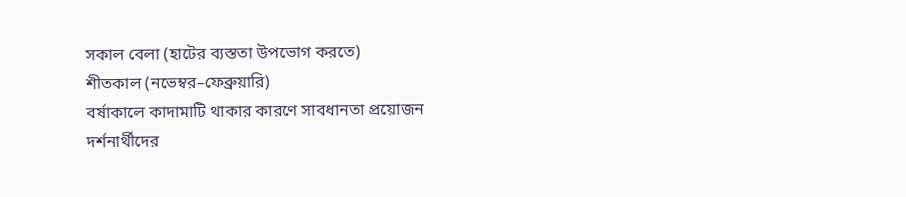সকাল বেলা (হাটের ব্যস্ততা উপভোগ করতে)
শীতকাল (নভেম্বর–ফেব্রুয়ারি)
বর্ষাকালে কাদামাটি থাকার কারণে সাবধানতা প্রয়োজন
দর্শনার্থীদের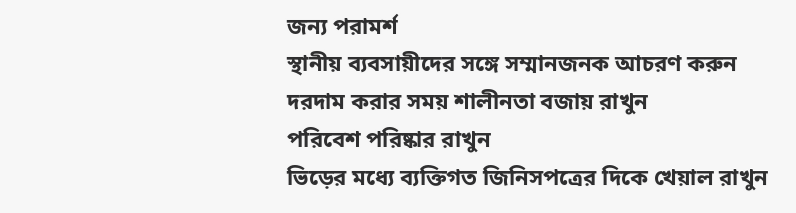জন্য পরামর্শ
স্থানীয় ব্যবসায়ীদের সঙ্গে সম্মানজনক আচরণ করুন
দরদাম করার সময় শালীনতা বজায় রাখুন
পরিবেশ পরিষ্কার রাখুন
ভিড়ের মধ্যে ব্যক্তিগত জিনিসপত্রের দিকে খেয়াল রাখুন